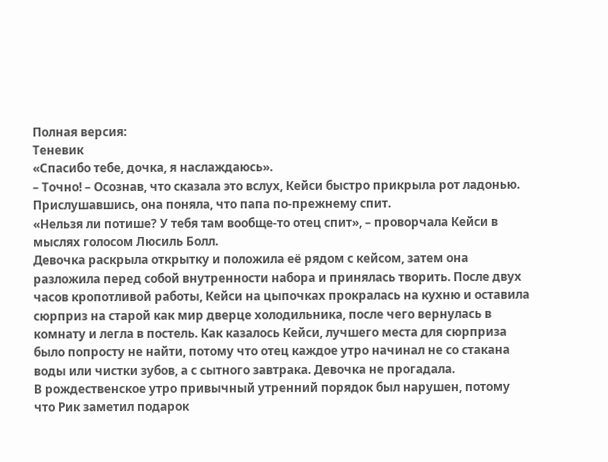Полная версия:
Теневик
«Спасибо тебе, дочка, я наслаждаюсь».
– Точно! – Осознав, что сказала это вслух, Кейси быстро прикрыла рот ладонью. Прислушавшись, она поняла, что папа по-прежнему спит.
«Нельзя ли потише? У тебя там вообще-то отец спит», – проворчала Кейси в мыслях голосом Люсиль Болл.
Девочка раскрыла открытку и положила её рядом с кейсом, затем она разложила перед собой внутренности набора и принялась творить. После двух часов кропотливой работы, Кейси на цыпочках прокралась на кухню и оставила сюрприз на старой как мир дверце холодильника, после чего вернулась в комнату и легла в постель. Как казалось Кейси, лучшего места для сюрприза было попросту не найти, потому что отец каждое утро начинал не со стакана воды или чистки зубов, а с сытного завтрака. Девочка не прогадала.
В рождественское утро привычный утренний порядок был нарушен, потому что Рик заметил подарок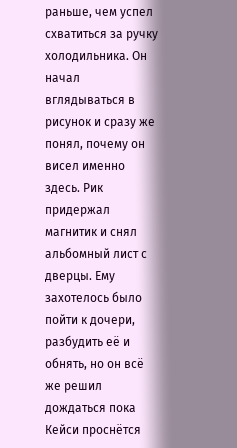раньше, чем успел схватиться за ручку холодильника. Он начал вглядываться в рисунок и сразу же понял, почему он висел именно здесь. Рик придержал магнитик и снял альбомный лист с дверцы. Ему захотелось было пойти к дочери, разбудить её и обнять, но он всё же решил дождаться пока Кейси проснётся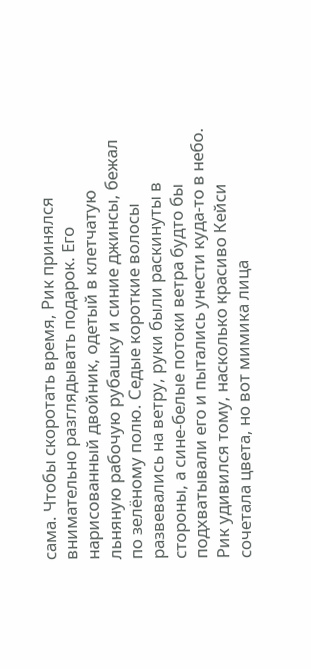сама. Чтобы скоротать время, Рик принялся внимательно разглядывать подарок. Его нарисованный двойник, одетый в клетчатую льняную рабочую рубашку и синие джинсы, бежал по зелёному полю. Седые короткие волосы развевались на ветру, руки были раскинуты в стороны, а сине-белые потоки ветра будто бы подхватывали его и пытались унести куда-то в небо. Рик удивился тому, насколько красиво Кейси сочетала цвета, но вот мимика лица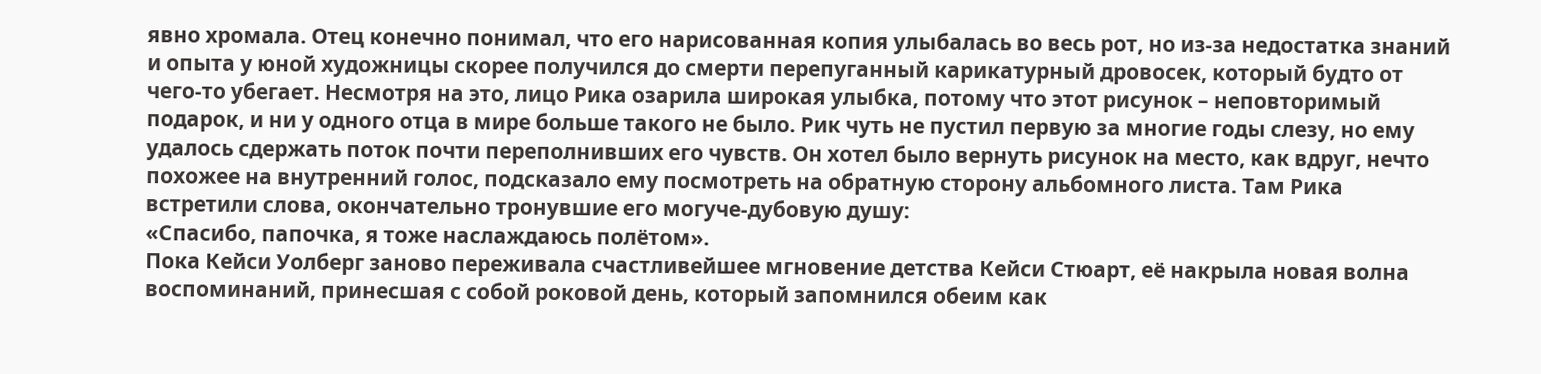явно хромала. Отец конечно понимал, что его нарисованная копия улыбалась во весь рот, но из-за недостатка знаний и опыта у юной художницы скорее получился до смерти перепуганный карикатурный дровосек, который будто от чего-то убегает. Несмотря на это, лицо Рика озарила широкая улыбка, потому что этот рисунок – неповторимый подарок, и ни у одного отца в мире больше такого не было. Рик чуть не пустил первую за многие годы слезу, но ему удалось сдержать поток почти переполнивших его чувств. Он хотел было вернуть рисунок на место, как вдруг, нечто похожее на внутренний голос, подсказало ему посмотреть на обратную сторону альбомного листа. Там Рика встретили слова, окончательно тронувшие его могуче-дубовую душу:
«Спасибо, папочка, я тоже наслаждаюсь полётом».
Пока Кейси Уолберг заново переживала счастливейшее мгновение детства Кейси Стюарт, её накрыла новая волна воспоминаний, принесшая с собой роковой день, который запомнился обеим как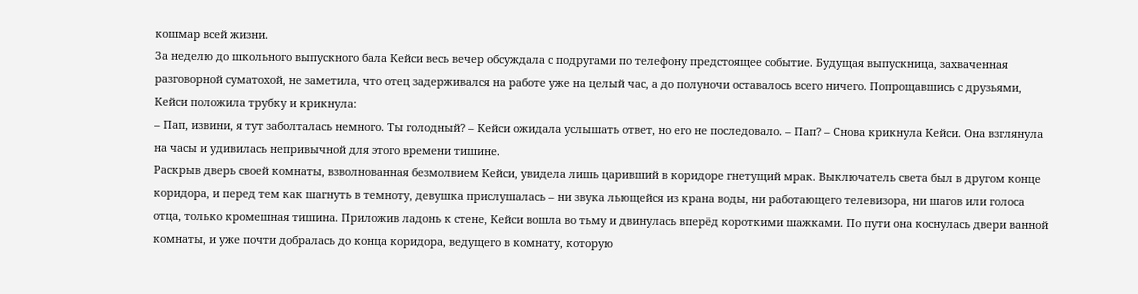кошмар всей жизни.
За неделю до школьного выпускного бала Кейси весь вечер обсуждала с подругами по телефону предстоящее событие. Будущая выпускница, захваченная разговорной суматохой, не заметила, что отец задерживался на работе уже на целый час, а до полуночи оставалось всего ничего. Попрощавшись с друзьями, Кейси положила трубку и крикнула:
– Пап, извини, я тут заболталась немного. Ты голодный? – Кейси ожидала услышать ответ, но его не последовало. – Пап? – Снова крикнула Кейси. Она взглянула на часы и удивилась непривычной для этого времени тишине.
Раскрыв дверь своей комнаты, взволнованная безмолвием Кейси, увидела лишь царивший в коридоре гнетущий мрак. Выключатель света был в другом конце коридора, и перед тем как шагнуть в темноту, девушка прислушалась – ни звука льющейся из крана воды, ни работающего телевизора, ни шагов или голоса отца, только кромешная тишина. Приложив ладонь к стене, Кейси вошла во тьму и двинулась вперёд короткими шажками. По пути она коснулась двери ванной комнаты, и уже почти добралась до конца коридора, ведущего в комнату, которую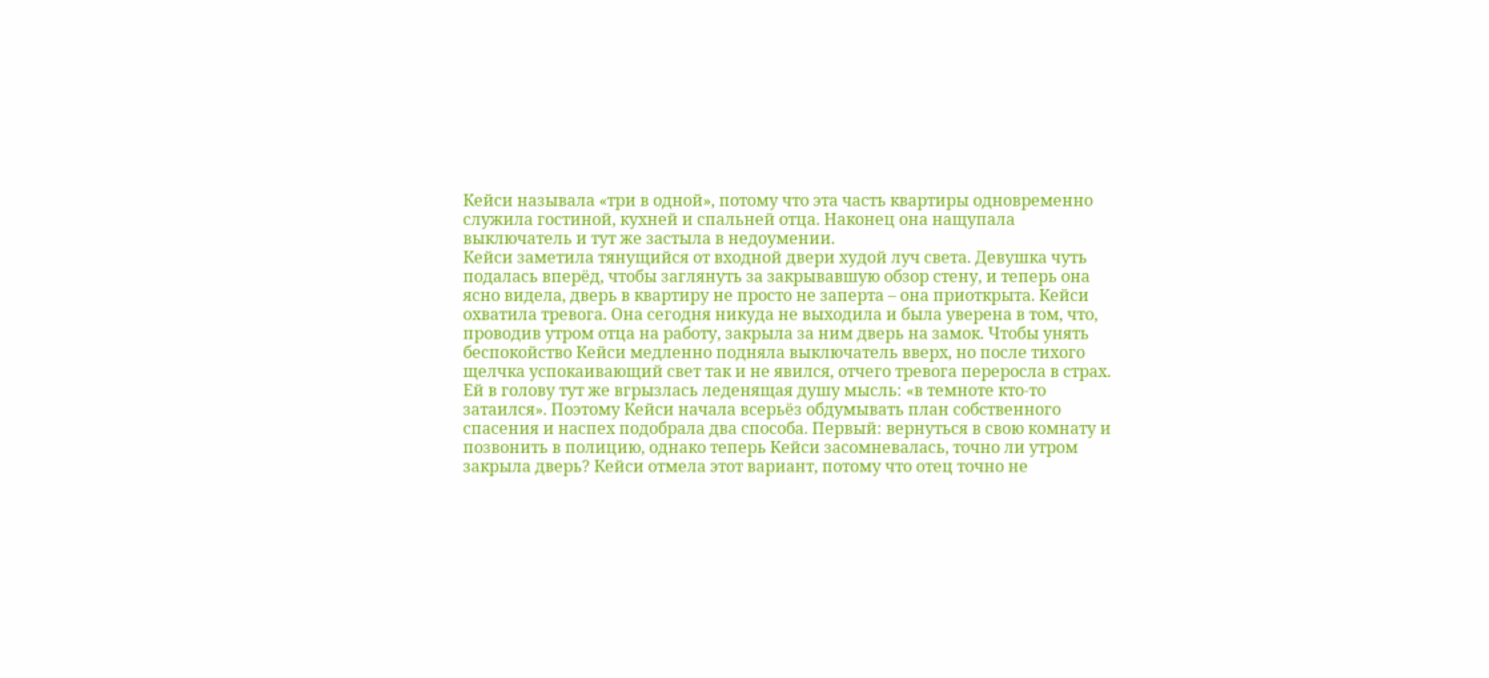Кейси называла «три в одной», потому что эта часть квартиры одновременно служила гостиной, кухней и спальней отца. Наконец она нащупала выключатель и тут же застыла в недоумении.
Кейси заметила тянущийся от входной двери худой луч света. Девушка чуть подалась вперёд, чтобы заглянуть за закрывавшую обзор стену, и теперь она ясно видела, дверь в квартиру не просто не заперта – она приоткрыта. Кейси охватила тревога. Она сегодня никуда не выходила и была уверена в том, что, проводив утром отца на работу, закрыла за ним дверь на замок. Чтобы унять беспокойство Кейси медленно подняла выключатель вверх, но после тихого щелчка успокаивающий свет так и не явился, отчего тревога переросла в страх.
Ей в голову тут же вгрызлась леденящая душу мысль: «в темноте кто-то затаился». Поэтому Кейси начала всерьёз обдумывать план собственного спасения и наспех подобрала два способа. Первый: вернуться в свою комнату и позвонить в полицию, однако теперь Кейси засомневалась, точно ли утром закрыла дверь? Кейси отмела этот вариант, потому что отец точно не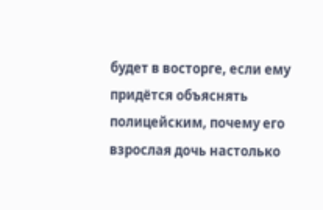будет в восторге, если ему придётся объяснять полицейским, почему его взрослая дочь настолько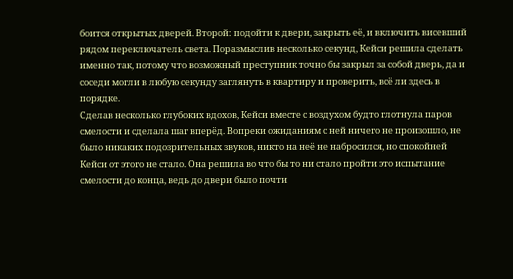боится открытых дверей. Второй: подойти к двери, закрыть её, и включить висевший рядом переключатель света. Поразмыслив несколько секунд, Кейси решила сделать именно так, потому что возможный преступник точно бы закрыл за собой дверь, да и соседи могли в любую секунду заглянуть в квартиру и проверить, всё ли здесь в порядке.
Сделав несколько глубоких вдохов, Кейси вместе с воздухом будто глотнула паров смелости и сделала шаг вперёд. Вопреки ожиданиям с ней ничего не произошло, не было никаких подозрительных звуков, никто на неё не набросился, но спокойней Кейси от этого не стало. Она решила во что бы то ни стало пройти это испытание смелости до конца, ведь до двери было почти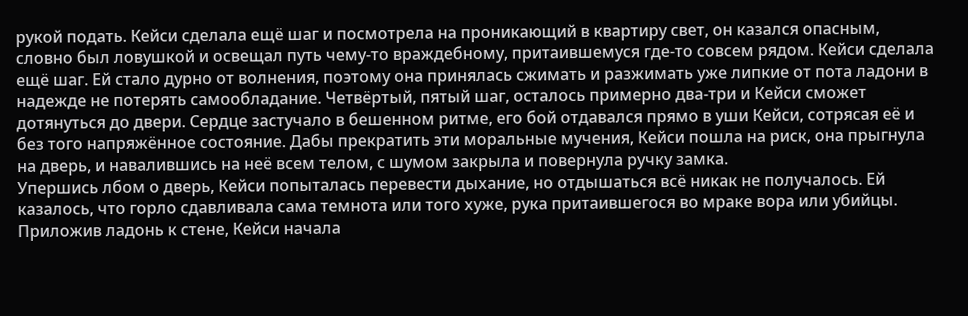рукой подать. Кейси сделала ещё шаг и посмотрела на проникающий в квартиру свет, он казался опасным, словно был ловушкой и освещал путь чему-то враждебному, притаившемуся где-то совсем рядом. Кейси сделала ещё шаг. Ей стало дурно от волнения, поэтому она принялась сжимать и разжимать уже липкие от пота ладони в надежде не потерять самообладание. Четвёртый, пятый шаг, осталось примерно два-три и Кейси сможет дотянуться до двери. Сердце застучало в бешенном ритме, его бой отдавался прямо в уши Кейси, сотрясая её и без того напряжённое состояние. Дабы прекратить эти моральные мучения, Кейси пошла на риск, она прыгнула на дверь, и навалившись на неё всем телом, с шумом закрыла и повернула ручку замка.
Упершись лбом о дверь, Кейси попыталась перевести дыхание, но отдышаться всё никак не получалось. Ей казалось, что горло сдавливала сама темнота или того хуже, рука притаившегося во мраке вора или убийцы. Приложив ладонь к стене, Кейси начала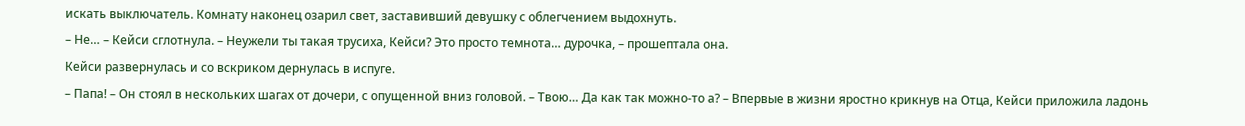искать выключатель. Комнату наконец озарил свет, заставивший девушку с облегчением выдохнуть.
– Не… – Кейси сглотнула. – Неужели ты такая трусиха, Кейси? Это просто темнота… дурочка, – прошептала она.
Кейси развернулась и со вскриком дернулась в испуге.
– Папа! – Он стоял в нескольких шагах от дочери, с опущенной вниз головой. – Твою… Да как так можно-то а? – Впервые в жизни яростно крикнув на Отца, Кейси приложила ладонь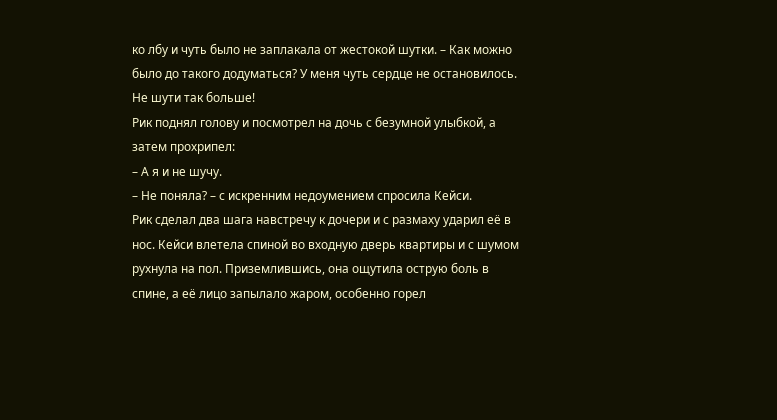ко лбу и чуть было не заплакала от жестокой шутки. – Как можно было до такого додуматься? У меня чуть сердце не остановилось. Не шути так больше!
Рик поднял голову и посмотрел на дочь с безумной улыбкой, а затем прохрипел:
– А я и не шучу.
– Не поняла? – с искренним недоумением спросила Кейси.
Рик сделал два шага навстречу к дочери и с размаху ударил её в нос. Кейси влетела спиной во входную дверь квартиры и с шумом рухнула на пол. Приземлившись, она ощутила острую боль в спине, а её лицо запылало жаром, особенно горел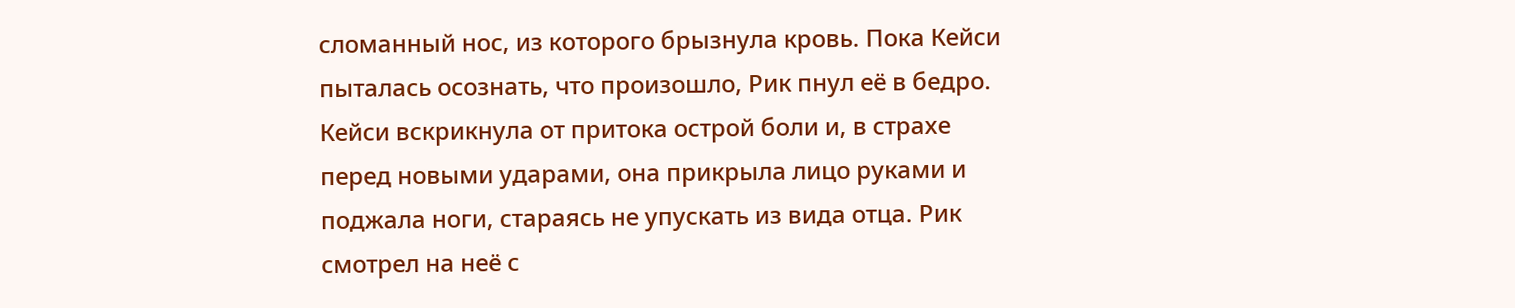сломанный нос, из которого брызнула кровь. Пока Кейси пыталась осознать, что произошло, Рик пнул её в бедро. Кейси вскрикнула от притока острой боли и, в страхе перед новыми ударами, она прикрыла лицо руками и поджала ноги, стараясь не упускать из вида отца. Рик смотрел на неё с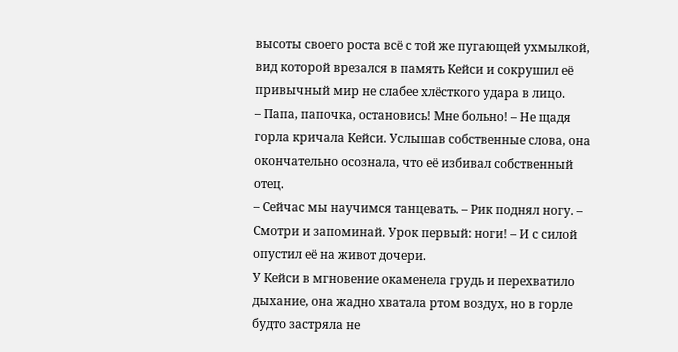высоты своего роста всё с той же пугающей ухмылкой, вид которой врезался в память Кейси и сокрушил её привычный мир не слабее хлёсткого удара в лицо.
– Папа, папочка, остановись! Мне больно! – Не щадя горла кричала Кейси. Услышав собственные слова, она окончательно осознала, что её избивал собственный отец.
– Сейчас мы научимся танцевать. – Рик поднял ногу. – Смотри и запоминай. Урок первый: ноги! – И с силой опустил её на живот дочери.
У Кейси в мгновение окаменела грудь и перехватило дыхание, она жадно хватала ртом воздух, но в горле будто застряла не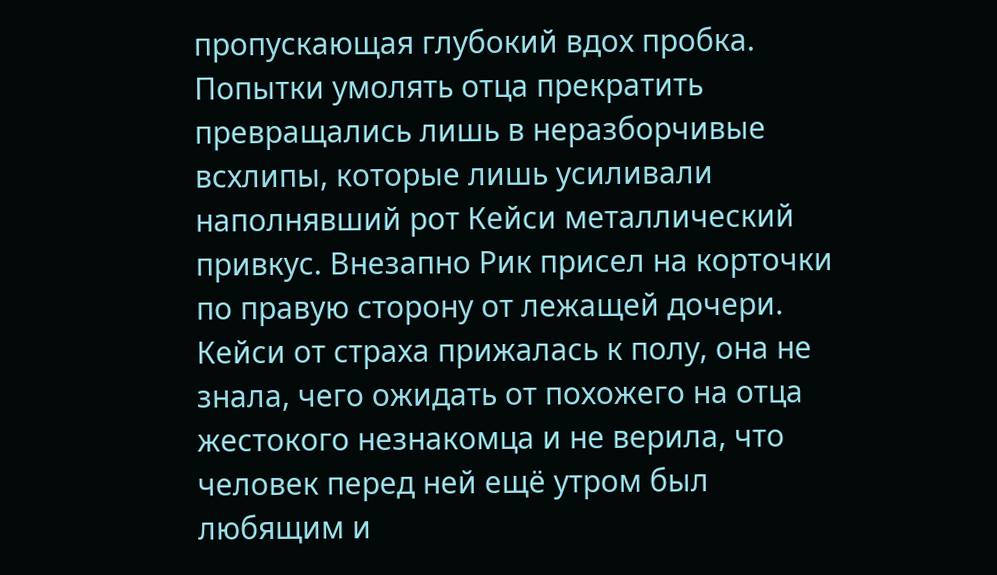пропускающая глубокий вдох пробка. Попытки умолять отца прекратить превращались лишь в неразборчивые всхлипы, которые лишь усиливали наполнявший рот Кейси металлический привкус. Внезапно Рик присел на корточки по правую сторону от лежащей дочери. Кейси от страха прижалась к полу, она не знала, чего ожидать от похожего на отца жестокого незнакомца и не верила, что человек перед ней ещё утром был любящим и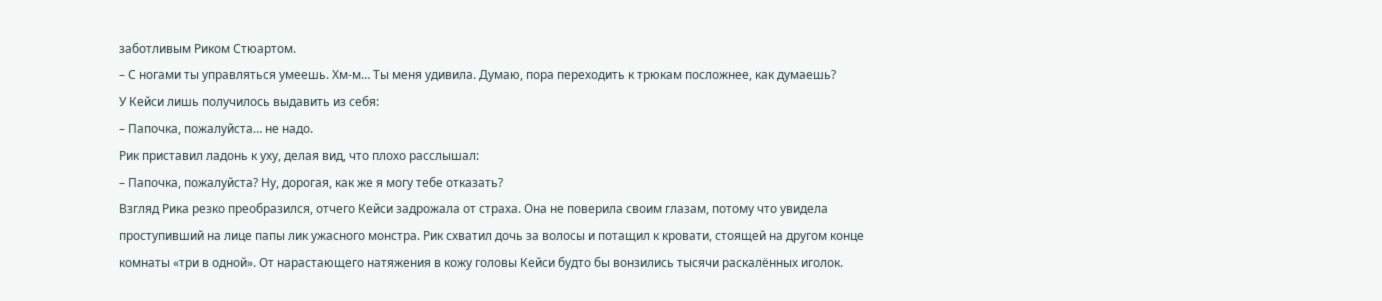заботливым Риком Стюартом.
– С ногами ты управляться умеешь. Хм-м… Ты меня удивила. Думаю, пора переходить к трюкам посложнее, как думаешь?
У Кейси лишь получилось выдавить из себя:
– Папочка, пожалуйста… не надо.
Рик приставил ладонь к уху, делая вид, что плохо расслышал:
– Папочка, пожалуйста? Ну, дорогая, как же я могу тебе отказать?
Взгляд Рика резко преобразился, отчего Кейси задрожала от страха. Она не поверила своим глазам, потому что увидела проступивший на лице папы лик ужасного монстра. Рик схватил дочь за волосы и потащил к кровати, стоящей на другом конце комнаты «три в одной». От нарастающего натяжения в кожу головы Кейси будто бы вонзились тысячи раскалённых иголок.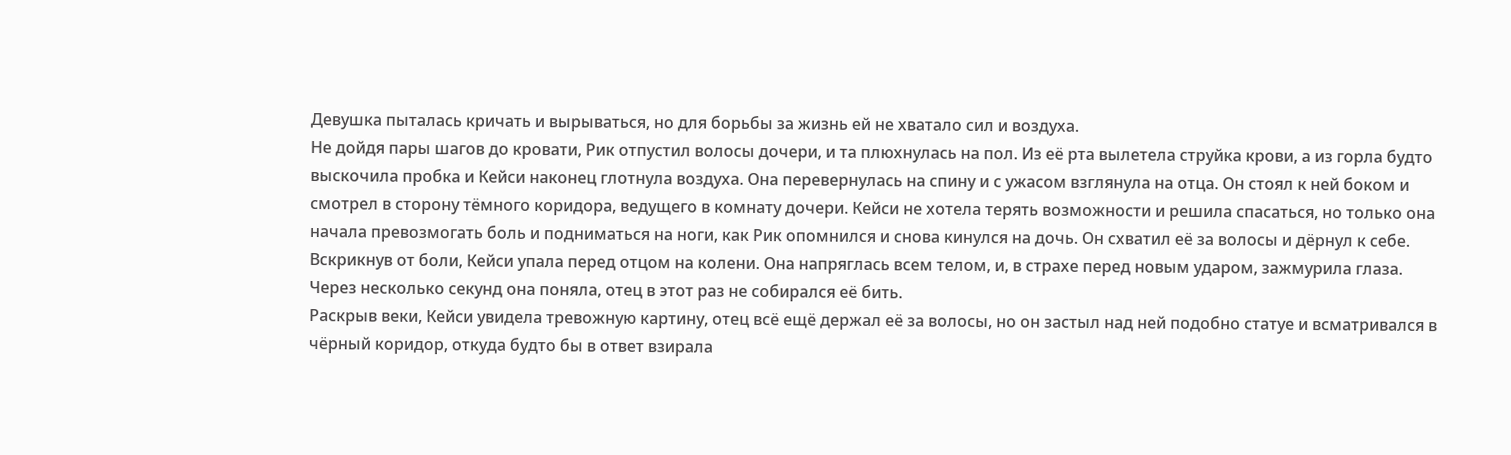Девушка пыталась кричать и вырываться, но для борьбы за жизнь ей не хватало сил и воздуха.
Не дойдя пары шагов до кровати, Рик отпустил волосы дочери, и та плюхнулась на пол. Из её рта вылетела струйка крови, а из горла будто выскочила пробка и Кейси наконец глотнула воздуха. Она перевернулась на спину и с ужасом взглянула на отца. Он стоял к ней боком и смотрел в сторону тёмного коридора, ведущего в комнату дочери. Кейси не хотела терять возможности и решила спасаться, но только она начала превозмогать боль и подниматься на ноги, как Рик опомнился и снова кинулся на дочь. Он схватил её за волосы и дёрнул к себе. Вскрикнув от боли, Кейси упала перед отцом на колени. Она напряглась всем телом, и, в страхе перед новым ударом, зажмурила глаза. Через несколько секунд она поняла, отец в этот раз не собирался её бить.
Раскрыв веки, Кейси увидела тревожную картину, отец всё ещё держал её за волосы, но он застыл над ней подобно статуе и всматривался в чёрный коридор, откуда будто бы в ответ взирала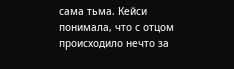сама тьма. Кейси понимала, что с отцом происходило нечто за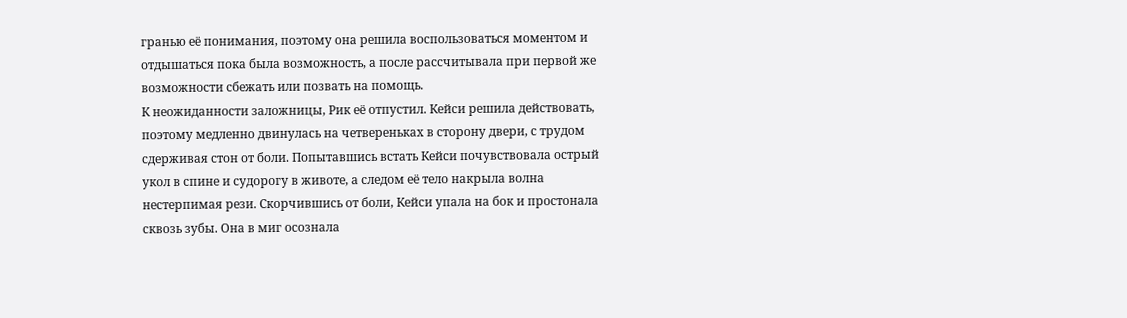гранью её понимания, поэтому она решила воспользоваться моментом и отдышаться пока была возможность, а после рассчитывала при первой же возможности сбежать или позвать на помощь.
К неожиданности заложницы, Рик её отпустил. Кейси решила действовать, поэтому медленно двинулась на четвереньках в сторону двери, с трудом сдерживая стон от боли. Попытавшись встать Кейси почувствовала острый укол в спине и судорогу в животе, а следом её тело накрыла волна нестерпимая рези. Скорчившись от боли, Кейси упала на бок и простонала сквозь зубы. Она в миг осознала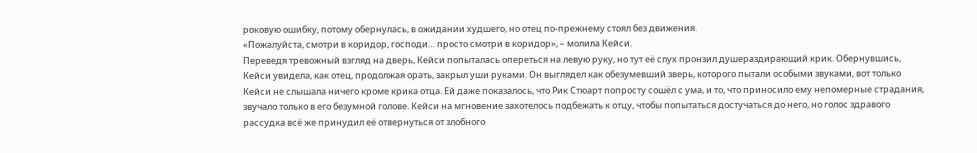роковую ошибку, потому обернулась, в ожидании худшего, но отец по-прежнему стоял без движения.
«Пожалуйста, смотри в коридор, господи… просто смотри в коридор», – молила Кейси.
Переведя тревожный взгляд на дверь, Кейси попыталась опереться на левую руку, но тут её слух пронзил душераздирающий крик. Обернувшись, Кейси увидела, как отец, продолжая орать, закрыл уши руками. Он выглядел как обезумевший зверь, которого пытали особыми звуками, вот только Кейси не слышала ничего кроме крика отца. Ей даже показалось, что Рик Стюарт попросту сошёл с ума, и то, что приносило ему непомерные страдания, звучало только в его безумной голове. Кейси на мгновение захотелось подбежать к отцу, чтобы попытаться достучаться до него, но голос здравого рассудка всё же принудил её отвернуться от злобного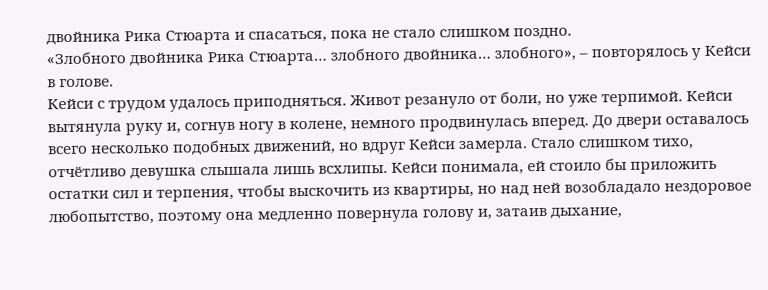двойника Рика Стюарта и спасаться, пока не стало слишком поздно.
«Злобного двойника Рика Стюарта… злобного двойника… злобного», – повторялось у Кейси в голове.
Кейси с трудом удалось приподняться. Живот резануло от боли, но уже терпимой. Кейси вытянула руку и, согнув ногу в колене, немного продвинулась вперед. До двери оставалось всего несколько подобных движений, но вдруг Кейси замерла. Стало слишком тихо, отчётливо девушка слышала лишь всхлипы. Кейси понимала, ей стоило бы приложить остатки сил и терпения, чтобы выскочить из квартиры, но над ней возобладало нездоровое любопытство, поэтому она медленно повернула голову и, затаив дыхание,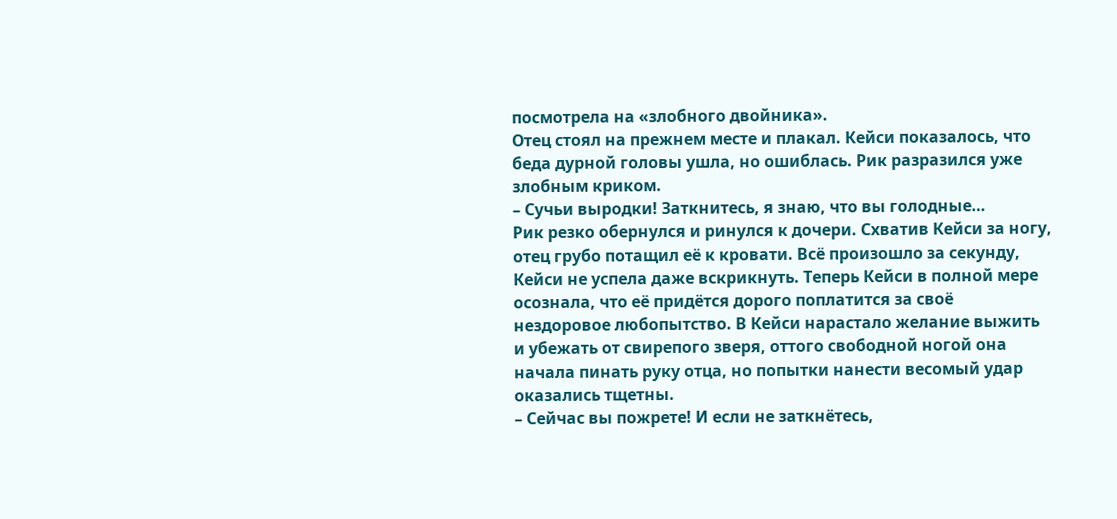посмотрела на «злобного двойника».
Отец стоял на прежнем месте и плакал. Кейси показалось, что беда дурной головы ушла, но ошиблась. Рик разразился уже злобным криком.
– Сучьи выродки! Заткнитесь, я знаю, что вы голодные…
Рик резко обернулся и ринулся к дочери. Схватив Кейси за ногу, отец грубо потащил её к кровати. Всё произошло за секунду, Кейси не успела даже вскрикнуть. Теперь Кейси в полной мере осознала, что её придётся дорого поплатится за своё нездоровое любопытство. В Кейси нарастало желание выжить и убежать от свирепого зверя, оттого свободной ногой она начала пинать руку отца, но попытки нанести весомый удар оказались тщетны.
– Сейчас вы пожрете! И если не заткнётесь,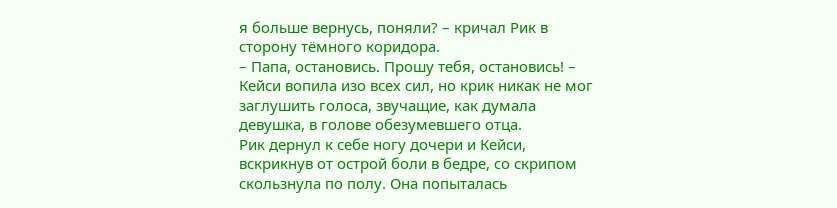я больше вернусь, поняли? – кричал Рик в сторону тёмного коридора.
– Папа, остановись. Прошу тебя, остановись! – Кейси вопила изо всех сил, но крик никак не мог заглушить голоса, звучащие, как думала девушка, в голове обезумевшего отца.
Рик дернул к себе ногу дочери и Кейси, вскрикнув от острой боли в бедре, со скрипом скользнула по полу. Она попыталась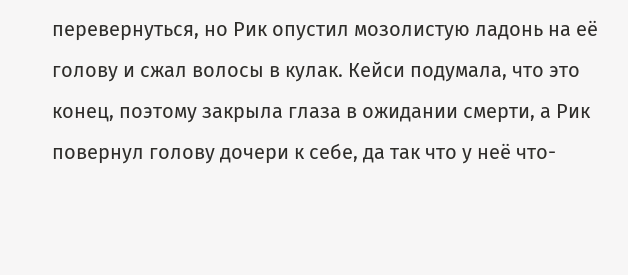перевернуться, но Рик опустил мозолистую ладонь на её голову и сжал волосы в кулак. Кейси подумала, что это конец, поэтому закрыла глаза в ожидании смерти, а Рик повернул голову дочери к себе, да так что у неё что-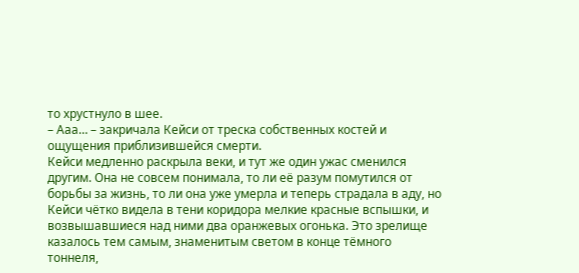то хрустнуло в шее.
– Ааа… – закричала Кейси от треска собственных костей и ощущения приблизившейся смерти.
Кейси медленно раскрыла веки, и тут же один ужас сменился другим. Она не совсем понимала, то ли её разум помутился от борьбы за жизнь, то ли она уже умерла и теперь страдала в аду, но Кейси чётко видела в тени коридора мелкие красные вспышки, и возвышавшиеся над ними два оранжевых огонька. Это зрелище казалось тем самым, знаменитым светом в конце тёмного тоннеля,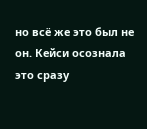но всё же это был не он. Кейси осознала это сразу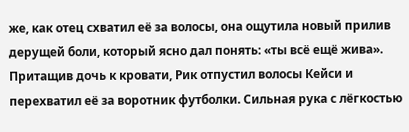же, как отец схватил её за волосы, она ощутила новый прилив дерущей боли, который ясно дал понять: «ты всё ещё жива».
Притащив дочь к кровати, Рик отпустил волосы Кейси и перехватил её за воротник футболки. Cильная рука с лёгкостью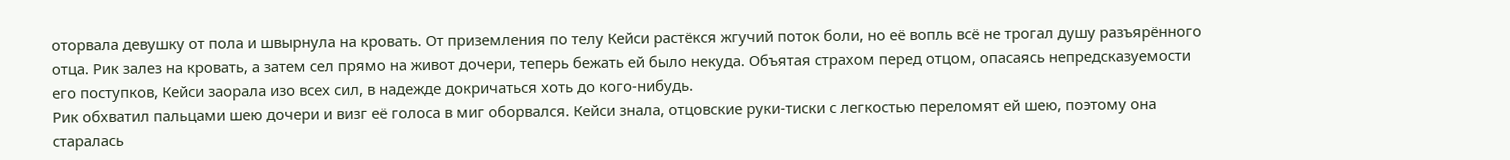оторвала девушку от пола и швырнула на кровать. От приземления по телу Кейси растёкся жгучий поток боли, но её вопль всё не трогал душу разъярённого отца. Рик залез на кровать, а затем сел прямо на живот дочери, теперь бежать ей было некуда. Объятая страхом перед отцом, опасаясь непредсказуемости его поступков, Кейси заорала изо всех сил, в надежде докричаться хоть до кого-нибудь.
Рик обхватил пальцами шею дочери и визг её голоса в миг оборвался. Кейси знала, отцовские руки-тиски с легкостью переломят ей шею, поэтому она старалась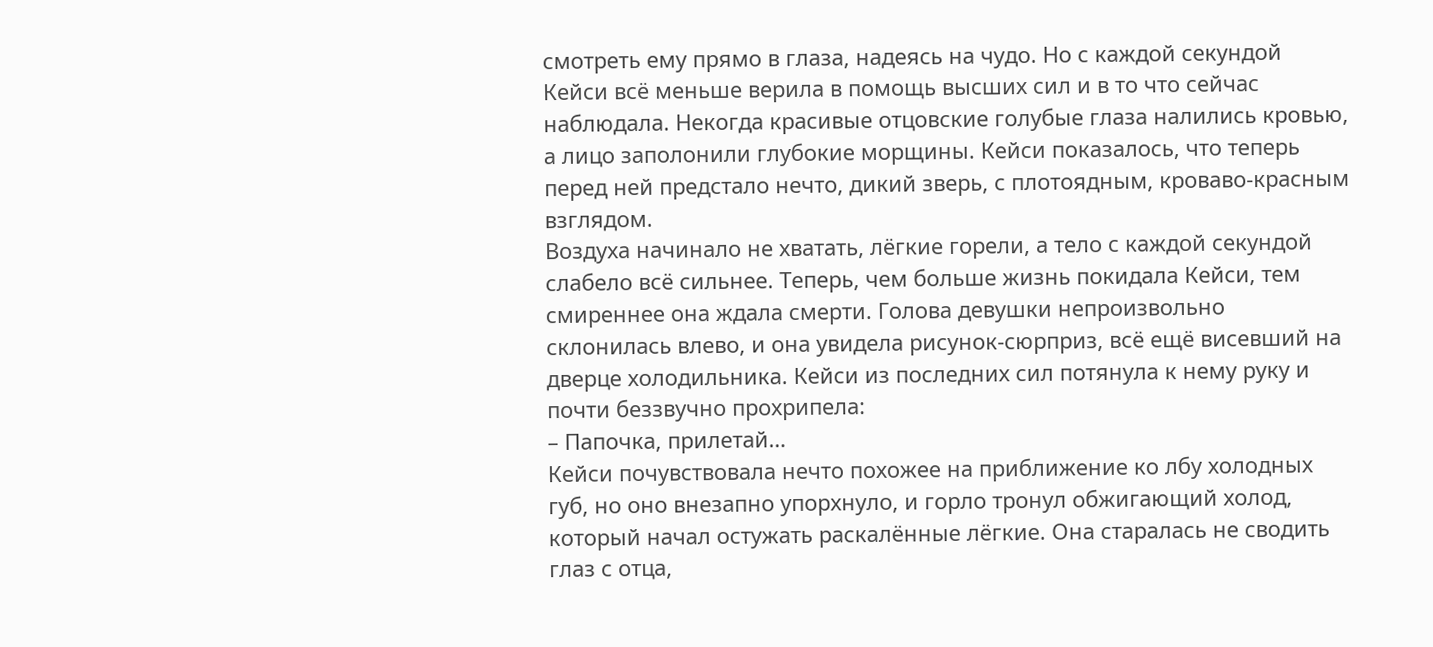смотреть ему прямо в глаза, надеясь на чудо. Но с каждой секундой Кейси всё меньше верила в помощь высших сил и в то что сейчас наблюдала. Некогда красивые отцовские голубые глаза налились кровью, а лицо заполонили глубокие морщины. Кейси показалось, что теперь перед ней предстало нечто, дикий зверь, с плотоядным, кроваво-красным взглядом.
Воздуха начинало не хватать, лёгкие горели, а тело с каждой секундой слабело всё сильнее. Теперь, чем больше жизнь покидала Кейси, тем смиреннее она ждала смерти. Голова девушки непроизвольно склонилась влево, и она увидела рисунок-сюрприз, всё ещё висевший на дверце холодильника. Кейси из последних сил потянула к нему руку и почти беззвучно прохрипела:
– Папочка, прилетай…
Кейси почувствовала нечто похожее на приближение ко лбу холодных губ, но оно внезапно упорхнуло, и горло тронул обжигающий холод, который начал остужать раскалённые лёгкие. Она старалась не сводить глаз с отца,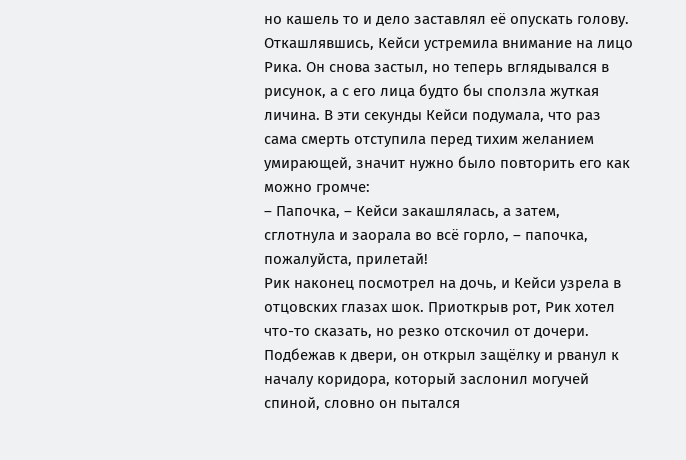но кашель то и дело заставлял её опускать голову. Откашлявшись, Кейси устремила внимание на лицо Рика. Он снова застыл, но теперь вглядывался в рисунок, а с его лица будто бы сползла жуткая личина. В эти секунды Кейси подумала, что раз сама смерть отступила перед тихим желанием умирающей, значит нужно было повторить его как можно громче:
– Папочка, – Кейси закашлялась, а затем, сглотнула и заорала во всё горло, – папочка, пожалуйста, прилетай!
Рик наконец посмотрел на дочь, и Кейси узрела в отцовских глазах шок. Приоткрыв рот, Рик хотел что-то сказать, но резко отскочил от дочери. Подбежав к двери, он открыл защёлку и рванул к началу коридора, который заслонил могучей спиной, словно он пытался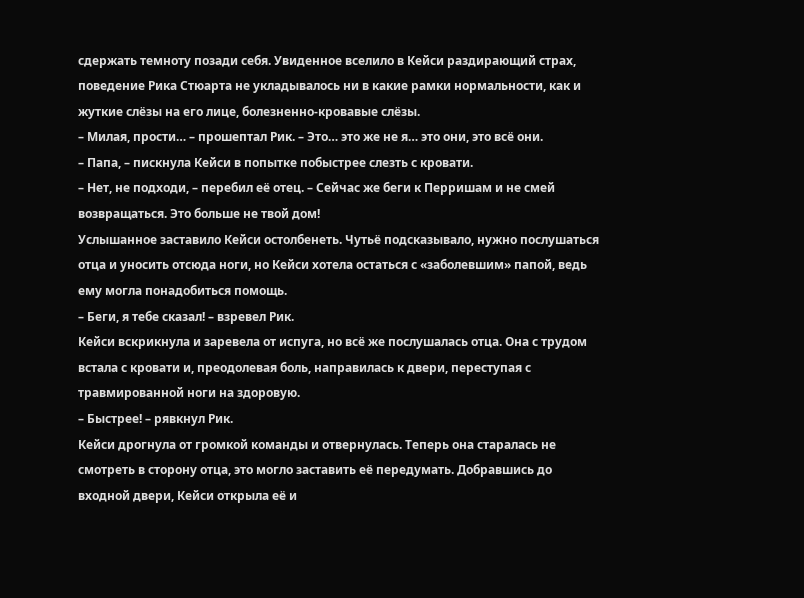сдержать темноту позади себя. Увиденное вселило в Кейси раздирающий страх, поведение Рика Стюарта не укладывалось ни в какие рамки нормальности, как и жуткие слёзы на его лице, болезненно-кровавые слёзы.
– Милая, прости… – прошептал Рик. – Это… это же не я… это они, это всё они.
– Папа, – пискнула Кейси в попытке побыстрее слезть с кровати.
– Нет, не подходи, – перебил её отец. – Сейчас же беги к Перришам и не смей возвращаться. Это больше не твой дом!
Услышанное заставило Кейси остолбенеть. Чутьё подсказывало, нужно послушаться отца и уносить отсюда ноги, но Кейси хотела остаться с «заболевшим» папой, ведь ему могла понадобиться помощь.
– Беги, я тебе сказал! – взревел Рик.
Кейси вскрикнула и заревела от испуга, но всё же послушалась отца. Она с трудом встала с кровати и, преодолевая боль, направилась к двери, переступая с травмированной ноги на здоровую.
– Быстрее! – рявкнул Рик.
Кейси дрогнула от громкой команды и отвернулась. Теперь она старалась не смотреть в сторону отца, это могло заставить её передумать. Добравшись до входной двери, Кейси открыла её и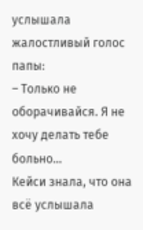услышала жалостливый голос папы:
– Только не оборачивайся. Я не хочу делать тебе больно…
Кейси знала, что она всё услышала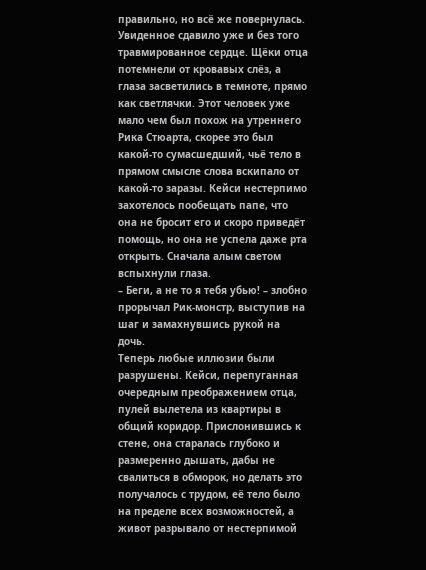правильно, но всё же повернулась. Увиденное сдавило уже и без того травмированное сердце. Щёки отца потемнели от кровавых слёз, а глаза засветились в темноте, прямо как светлячки. Этот человек уже мало чем был похож на утреннего Рика Стюарта, скорее это был какой-то сумасшедший, чьё тело в прямом смысле слова вскипало от какой-то заразы. Кейси нестерпимо захотелось пообещать папе, что она не бросит его и скоро приведёт помощь, но она не успела даже рта открыть. Сначала алым светом вспыхнули глаза.
– Беги, а не то я тебя убью! – злобно прорычал Рик-монстр, выступив на шаг и замахнувшись рукой на дочь.
Теперь любые иллюзии были разрушены. Кейси, перепуганная очередным преображением отца, пулей вылетела из квартиры в общий коридор. Прислонившись к стене, она старалась глубоко и размеренно дышать, дабы не свалиться в обморок, но делать это получалось с трудом, её тело было на пределе всех возможностей, а живот разрывало от нестерпимой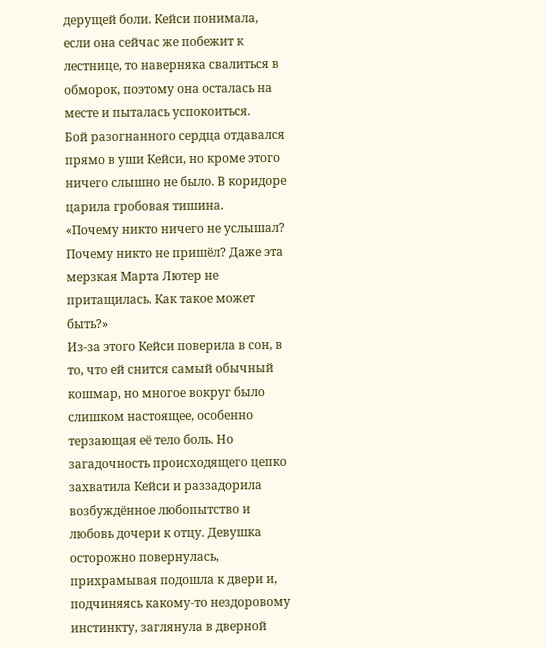дерущей боли. Кейси понимала, если она сейчас же побежит к лестнице, то наверняка свалиться в обморок, поэтому она осталась на месте и пыталась успокоиться.
Бой разогнанного сердца отдавался прямо в уши Кейси, но кроме этого ничего слышно не было. В коридоре царила гробовая тишина.
«Почему никто ничего не услышал? Почему никто не пришёл? Даже эта мерзкая Марта Лютер не притащилась. Как такое может быть?»
Из-за этого Кейси поверила в сон, в то, что ей снится самый обычный кошмар, но многое вокруг было слишком настоящее, особенно терзающая её тело боль. Но загадочность происходящего цепко захватила Кейси и раззадорила возбуждённое любопытство и любовь дочери к отцу. Девушка осторожно повернулась, прихрамывая подошла к двери и, подчиняясь какому-то нездоровому инстинкту, заглянула в дверной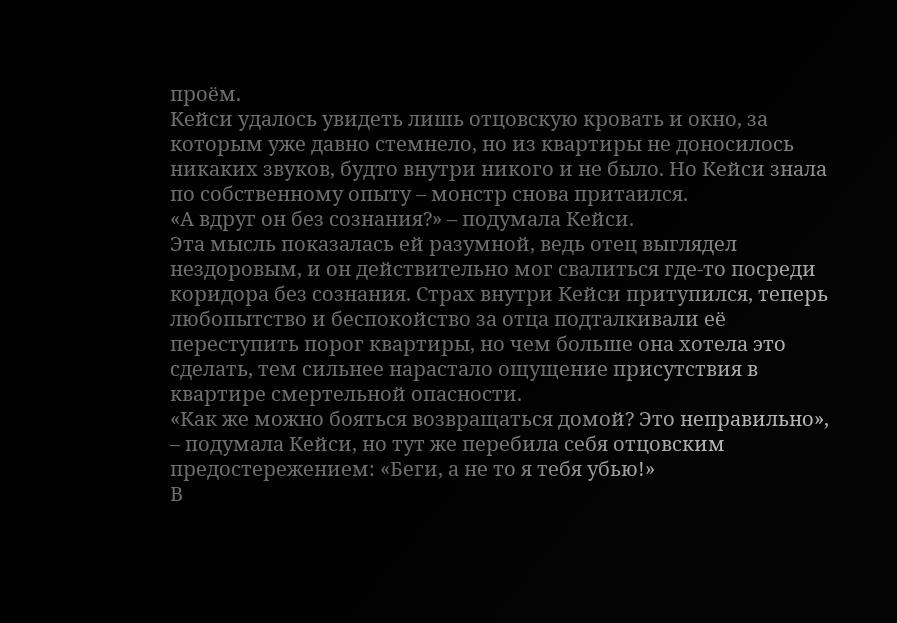проём.
Кейси удалось увидеть лишь отцовскую кровать и окно, за которым уже давно стемнело, но из квартиры не доносилось никаких звуков, будто внутри никого и не было. Но Кейси знала по собственному опыту – монстр снова притаился.
«А вдруг он без сознания?» – подумала Кейси.
Эта мысль показалась ей разумной, ведь отец выглядел нездоровым, и он действительно мог свалиться где-то посреди коридора без сознания. Страх внутри Кейси притупился, теперь любопытство и беспокойство за отца подталкивали её переступить порог квартиры, но чем больше она хотела это сделать, тем сильнее нарастало ощущение присутствия в квартире смертельной опасности.
«Как же можно бояться возвращаться домой? Это неправильно», – подумала Кейси, но тут же перебила себя отцовским предостережением: «Беги, а не то я тебя убью!»
В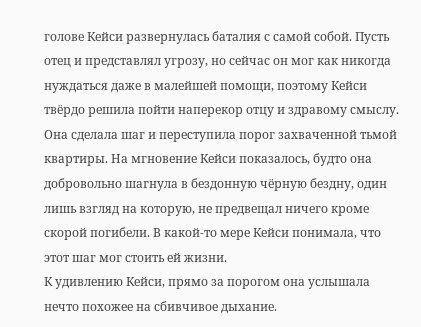голове Кейси развернулась баталия с самой собой. Пусть отец и представлял угрозу, но сейчас он мог как никогда нуждаться даже в малейшей помощи, поэтому Кейси твёрдо решила пойти наперекор отцу и здравому смыслу. Она сделала шаг и переступила порог захваченной тьмой квартиры. На мгновение Кейси показалось, будто она добровольно шагнула в бездонную чёрную бездну, один лишь взгляд на которую, не предвещал ничего кроме скорой погибели. В какой-то мере Кейси понимала, что этот шаг мог стоить ей жизни.
К удивлению Кейси, прямо за порогом она услышала нечто похожее на сбивчивое дыхание.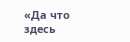«Да что здесь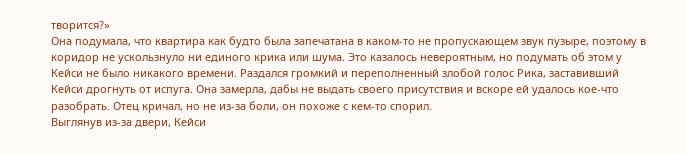творится?»
Она подумала, что квартира как будто была запечатана в каком-то не пропускающем звук пузыре, поэтому в коридор не ускользнуло ни единого крика или шума. Это казалось невероятным, но подумать об этом у Кейси не было никакого времени. Раздался громкий и переполненный злобой голос Рика, заставивший Кейси дрогнуть от испуга. Она замерла, дабы не выдать своего присутствия и вскоре ей удалось кое-что разобрать. Отец кричал, но не из-за боли, он похоже с кем-то спорил.
Выглянув из-за двери, Кейси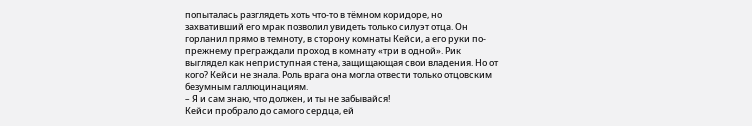попыталась разглядеть хоть что-то в тёмном коридоре, но захвативший его мрак позволил увидеть только силуэт отца. Он горланил прямо в темноту, в сторону комнаты Кейси, а его руки по-прежнему преграждали проход в комнату «три в одной». Рик выглядел как неприступная стена, защищающая свои владения. Но от кого? Кейси не знала. Роль врага она могла отвести только отцовским безумным галлюцинациям.
– Я и сам знаю, что должен, и ты не забывайся!
Кейси пробрало до самого сердца, ей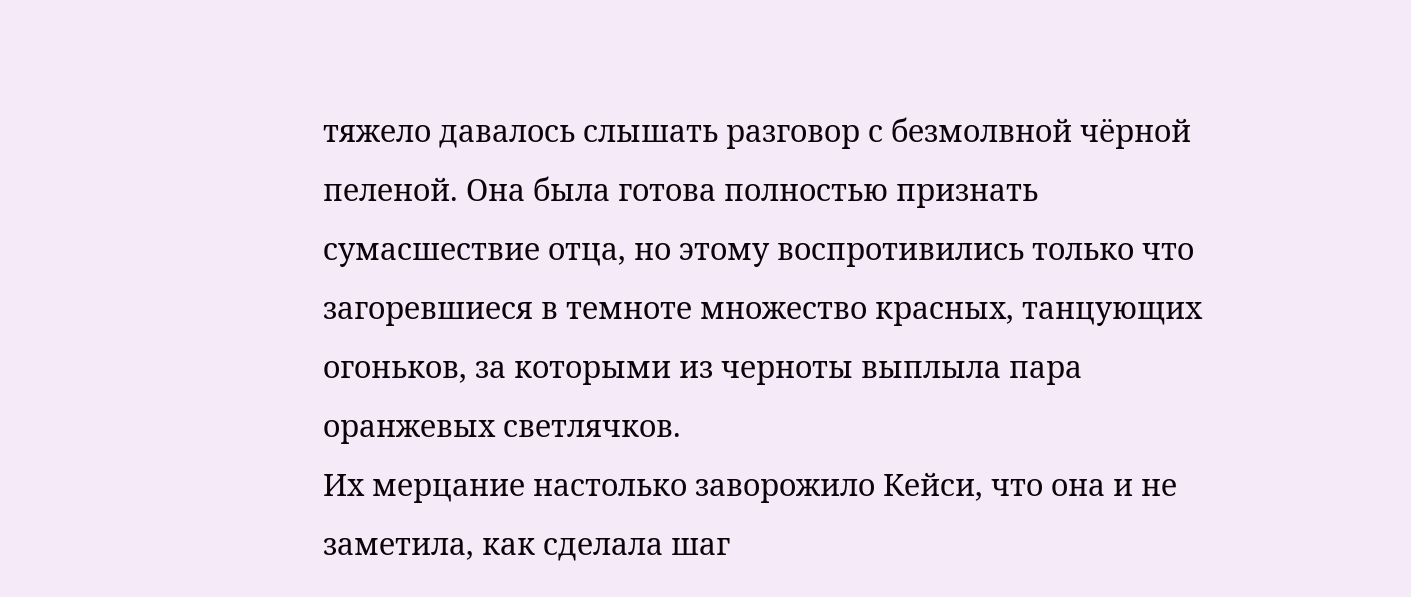тяжело давалось слышать разговор с безмолвной чёрной пеленой. Она была готова полностью признать сумасшествие отца, но этому воспротивились только что загоревшиеся в темноте множество красных, танцующих огоньков, за которыми из черноты выплыла пара оранжевых светлячков.
Их мерцание настолько заворожило Кейси, что она и не заметила, как сделала шаг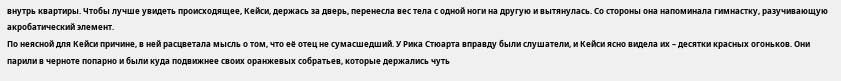внутрь квартиры. Чтобы лучше увидеть происходящее, Кейси, держась за дверь, перенесла вес тела с одной ноги на другую и вытянулась. Со стороны она напоминала гимнастку, разучивающую акробатический элемент.
По неясной для Кейси причине, в ней расцветала мысль о том, что её отец не сумасшедший. У Рика Стюарта вправду были слушатели, и Кейси ясно видела их – десятки красных огоньков. Они парили в черноте попарно и были куда подвижнее своих оранжевых собратьев, которые держались чуть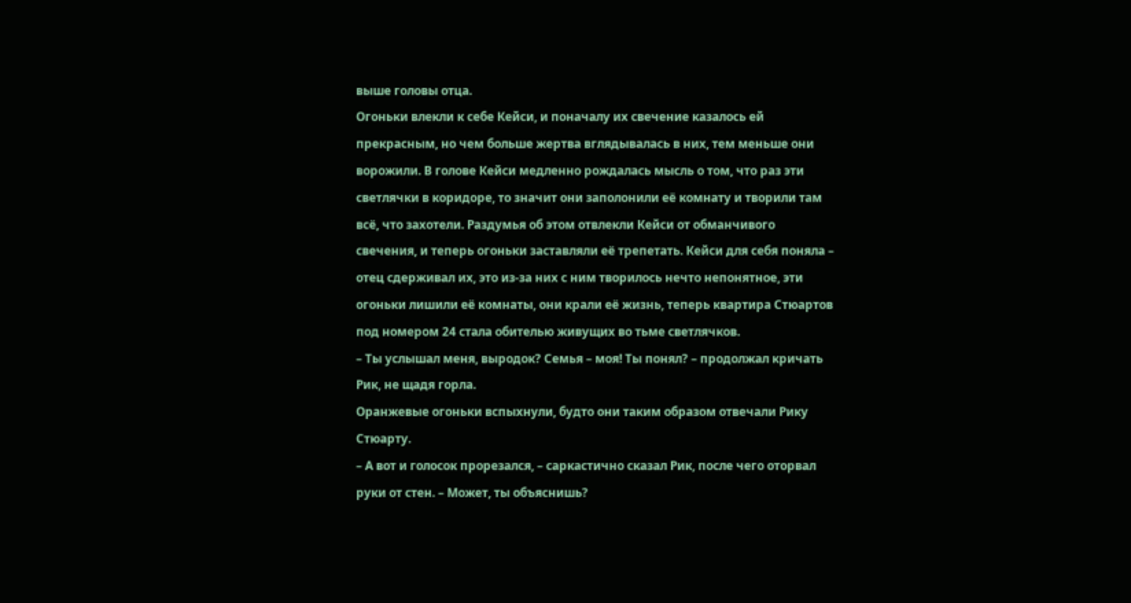выше головы отца.
Огоньки влекли к себе Кейси, и поначалу их свечение казалось ей прекрасным, но чем больше жертва вглядывалась в них, тем меньше они ворожили. В голове Кейси медленно рождалась мысль о том, что раз эти светлячки в коридоре, то значит они заполонили её комнату и творили там всё, что захотели. Раздумья об этом отвлекли Кейси от обманчивого свечения, и теперь огоньки заставляли её трепетать. Кейси для себя поняла – отец сдерживал их, это из-за них с ним творилось нечто непонятное, эти огоньки лишили её комнаты, они крали её жизнь, теперь квартира Стюартов под номером 24 стала обителью живущих во тьме светлячков.
– Ты услышал меня, выродок? Семья – моя! Ты понял? – продолжал кричать Рик, не щадя горла.
Оранжевые огоньки вспыхнули, будто они таким образом отвечали Рику Стюарту.
– А вот и голосок прорезался, – саркастично сказал Рик, после чего оторвал руки от стен. – Может, ты объяснишь?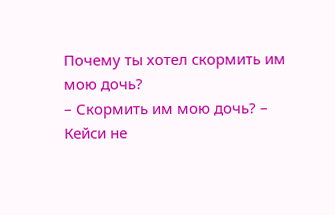Почему ты хотел скормить им мою дочь?
– Скормить им мою дочь? – Кейси не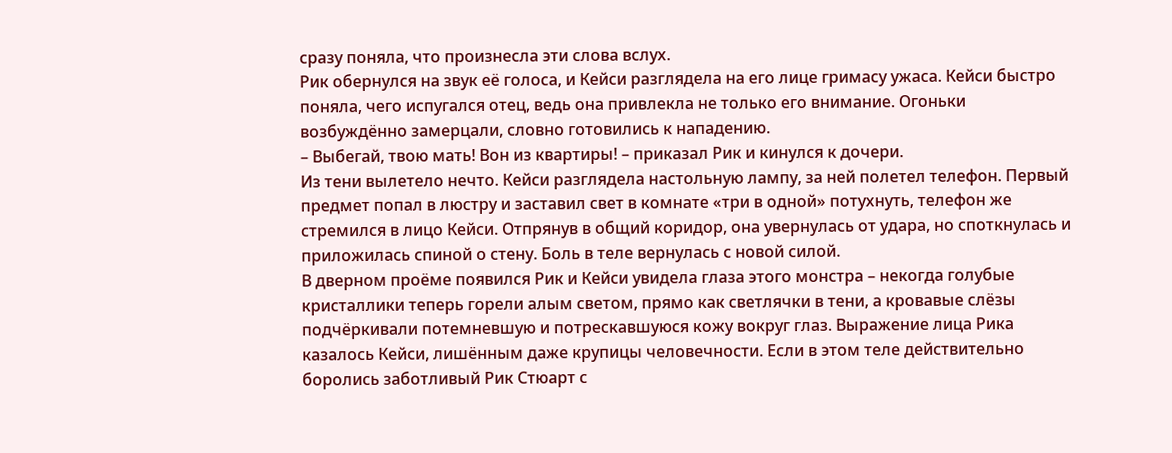сразу поняла, что произнесла эти слова вслух.
Рик обернулся на звук её голоса, и Кейси разглядела на его лице гримасу ужаса. Кейси быстро поняла, чего испугался отец, ведь она привлекла не только его внимание. Огоньки возбуждённо замерцали, словно готовились к нападению.
– Выбегай, твою мать! Вон из квартиры! – приказал Рик и кинулся к дочери.
Из тени вылетело нечто. Кейси разглядела настольную лампу, за ней полетел телефон. Первый предмет попал в люстру и заставил свет в комнате «три в одной» потухнуть, телефон же стремился в лицо Кейси. Отпрянув в общий коридор, она увернулась от удара, но споткнулась и приложилась спиной о стену. Боль в теле вернулась с новой силой.
В дверном проёме появился Рик и Кейси увидела глаза этого монстра – некогда голубые кристаллики теперь горели алым светом, прямо как светлячки в тени, а кровавые слёзы подчёркивали потемневшую и потрескавшуюся кожу вокруг глаз. Выражение лица Рика казалось Кейси, лишённым даже крупицы человечности. Если в этом теле действительно боролись заботливый Рик Стюарт с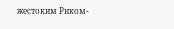жестоким Риком-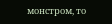монстром, то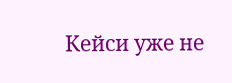Кейси уже не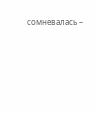сомневалась –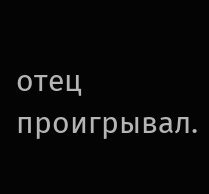отец проигрывал.